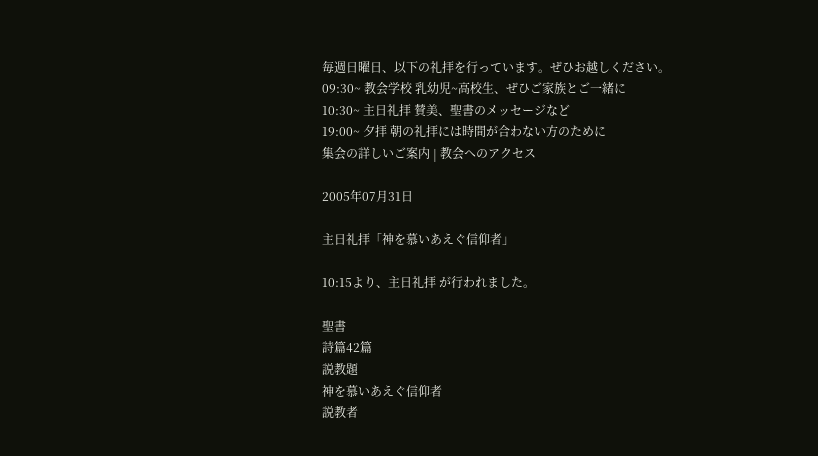毎週日曜日、以下の礼拝を行っています。ぜひお越しください。
09:30~ 教会学校 乳幼児~高校生、ぜひご家族とご一緒に
10:30~ 主日礼拝 賛美、聖書のメッセージなど
19:00~ 夕拝 朝の礼拝には時間が合わない方のために
集会の詳しいご案内 | 教会へのアクセス

2005年07月31日

主日礼拝「神を慕いあえぐ信仰者」

10:15より、主日礼拝 が行われました。

聖書
詩篇42篇
説教題
神を慕いあえぐ信仰者
説教者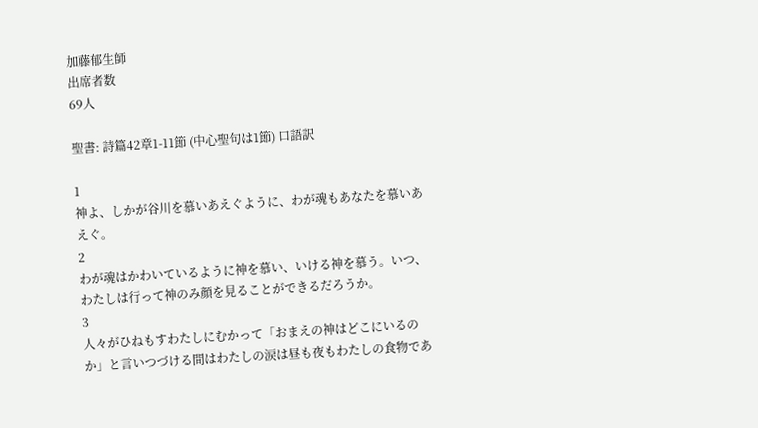加藤郁生師
出席者数
69人

聖書: 詩篇42章1-11節 (中心聖句は1節) 口語訳

1
神よ、しかが谷川を慕いあえぐように、わが魂もあなたを慕いあえぐ。
2
わが魂はかわいているように神を慕い、いける神を慕う。いつ、わたしは行って神のみ顔を見ることができるだろうか。
3
人々がひねもすわたしにむかって「おまえの神はどこにいるのか」と言いつづける間はわたしの涙は昼も夜もわたしの食物であ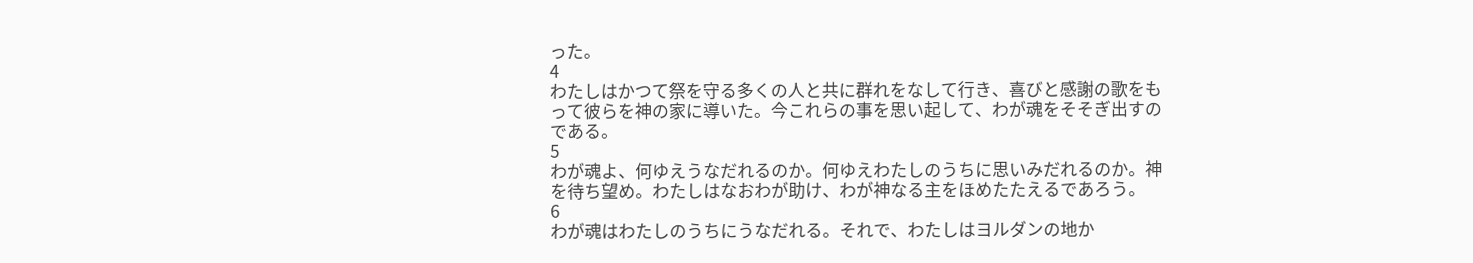った。
4
わたしはかつて祭を守る多くの人と共に群れをなして行き、喜びと感謝の歌をもって彼らを神の家に導いた。今これらの事を思い起して、わが魂をそそぎ出すのである。
5
わが魂よ、何ゆえうなだれるのか。何ゆえわたしのうちに思いみだれるのか。神を待ち望め。わたしはなおわが助け、わが神なる主をほめたたえるであろう。
6
わが魂はわたしのうちにうなだれる。それで、わたしはヨルダンの地か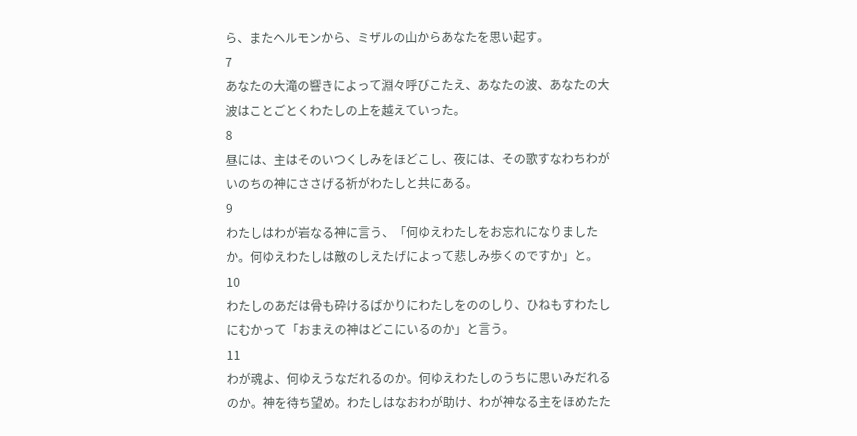ら、またヘルモンから、ミザルの山からあなたを思い起す。
7
あなたの大滝の響きによって淵々呼びこたえ、あなたの波、あなたの大波はことごとくわたしの上を越えていった。
8
昼には、主はそのいつくしみをほどこし、夜には、その歌すなわちわがいのちの神にささげる祈がわたしと共にある。
9
わたしはわが岩なる神に言う、「何ゆえわたしをお忘れになりましたか。何ゆえわたしは敵のしえたげによって悲しみ歩くのですか」と。
10
わたしのあだは骨も砕けるばかりにわたしをののしり、ひねもすわたしにむかって「おまえの神はどこにいるのか」と言う。
11
わが魂よ、何ゆえうなだれるのか。何ゆえわたしのうちに思いみだれるのか。神を待ち望め。わたしはなおわが助け、わが神なる主をほめたた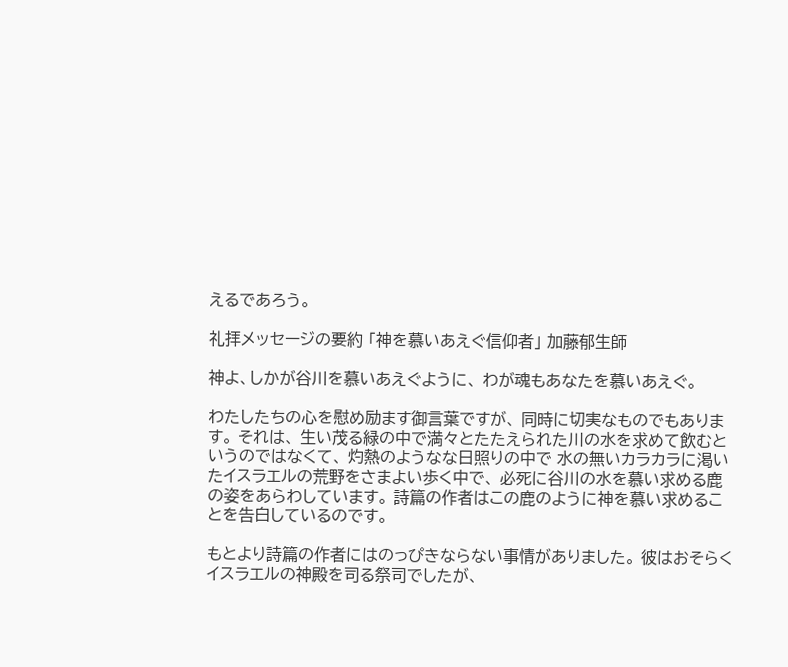えるであろう。

礼拝メッセージの要約 「神を慕いあえぐ信仰者」 加藤郁生師

神よ、しかが谷川を慕いあえぐように、 わが魂もあなたを慕いあえぐ。

わたしたちの心を慰め励ます御言葉ですが、 同時に切実なものでもあります。 それは、 生い茂る緑の中で満々とたたえられた川の水を求めて飲むというのではなくて、 灼熱のようなな日照りの中で 水の無いカラカラに渇いたイスラエルの荒野をさまよい歩く中で、 必死に谷川の水を慕い求める鹿の姿をあらわしています。 詩篇の作者はこの鹿のように神を慕い求めることを告白しているのです。

もとより詩篇の作者にはのっぴきならない事情がありました。 彼はおそらくイスラエルの神殿を司る祭司でしたが、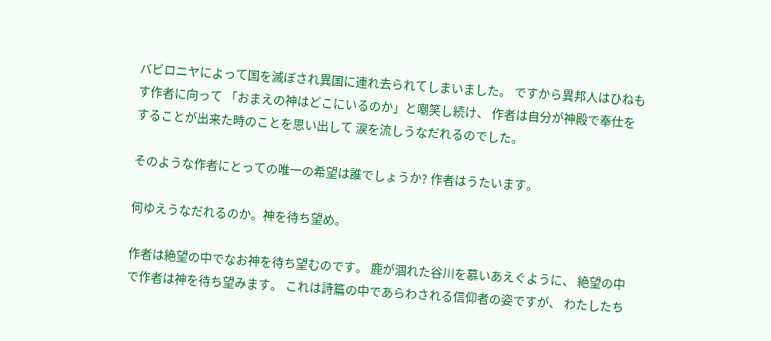バビロニヤによって国を滅ぼされ異国に連れ去られてしまいました。 ですから異邦人はひねもす作者に向って 「おまえの神はどこにいるのか」と嘲笑し続け、 作者は自分が神殿で奉仕をすることが出来た時のことを思い出して 涙を流しうなだれるのでした。

そのような作者にとっての唯一の希望は誰でしょうか? 作者はうたいます。

何ゆえうなだれるのか。神を待ち望め。

作者は絶望の中でなお神を待ち望むのです。 鹿が涸れた谷川を慕いあえぐように、 絶望の中で作者は神を待ち望みます。 これは詩篇の中であらわされる信仰者の姿ですが、 わたしたち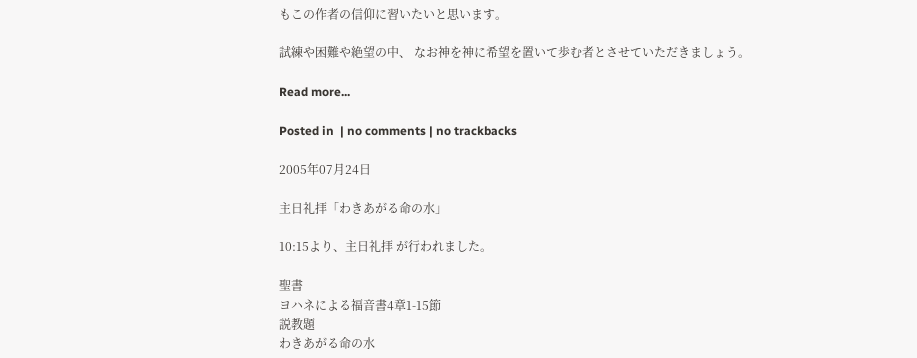もこの作者の信仰に習いたいと思います。

試練や困難や絶望の中、 なお神を神に希望を置いて歩む者とさせていただきましょう。

Read more...

Posted in  | no comments | no trackbacks

2005年07月24日

主日礼拝「わきあがる命の水」

10:15より、主日礼拝 が行われました。

聖書
ヨハネによる福音書4章1-15節
説教題
わきあがる命の水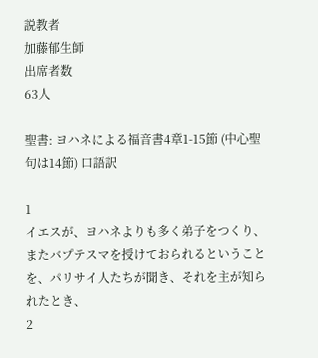説教者
加藤郁生師
出席者数
63人

聖書: ヨハネによる福音書4章1-15節 (中心聖句は14節) 口語訳

1
イエスが、ヨハネよりも多く弟子をつくり、またバプテスマを授けておられるということを、パリサイ人たちが聞き、それを主が知られたとき、
2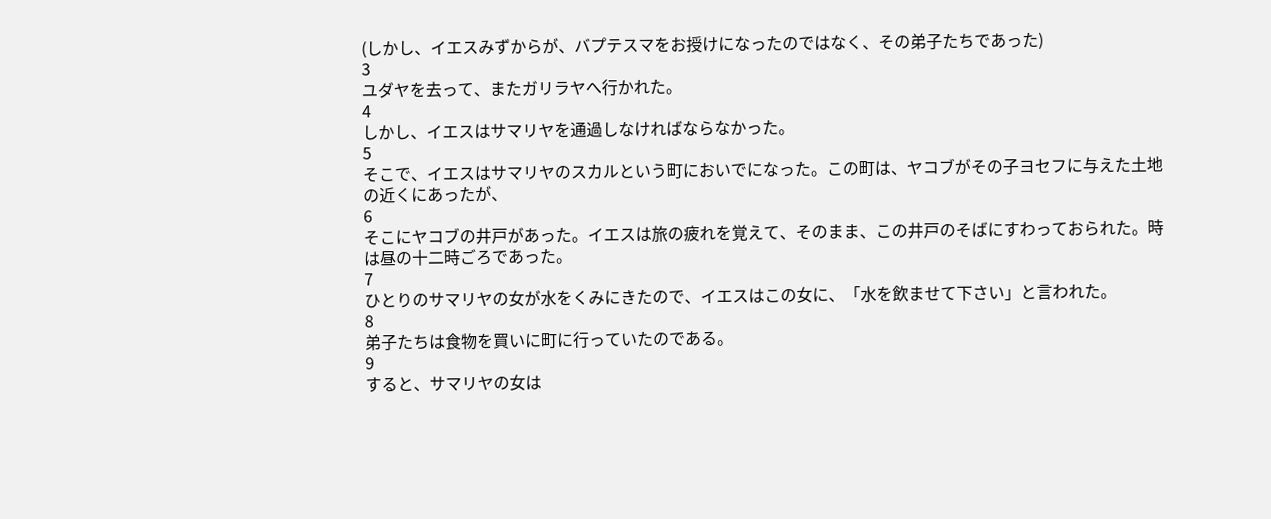(しかし、イエスみずからが、バプテスマをお授けになったのではなく、その弟子たちであった)
3
ユダヤを去って、またガリラヤへ行かれた。
4
しかし、イエスはサマリヤを通過しなければならなかった。
5
そこで、イエスはサマリヤのスカルという町においでになった。この町は、ヤコブがその子ヨセフに与えた土地の近くにあったが、
6
そこにヤコブの井戸があった。イエスは旅の疲れを覚えて、そのまま、この井戸のそばにすわっておられた。時は昼の十二時ごろであった。
7
ひとりのサマリヤの女が水をくみにきたので、イエスはこの女に、「水を飲ませて下さい」と言われた。
8
弟子たちは食物を買いに町に行っていたのである。
9
すると、サマリヤの女は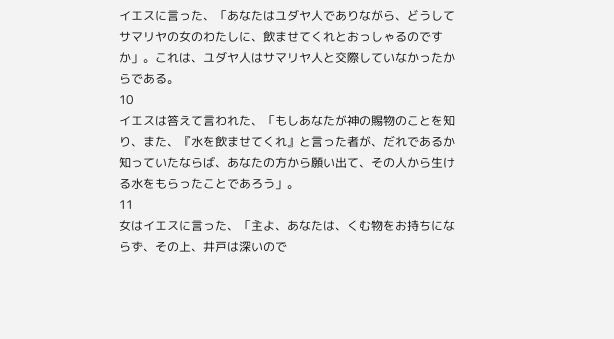イエスに言った、「あなたはユダヤ人でありながら、どうしてサマリヤの女のわたしに、飲ませてくれとおっしゃるのですか」。これは、ユダヤ人はサマリヤ人と交際していなかったからである。
10
イエスは答えて言われた、「もしあなたが神の賜物のことを知り、また、『水を飲ませてくれ』と言った者が、だれであるか知っていたならば、あなたの方から願い出て、その人から生ける水をもらったことであろう」。
11
女はイエスに言った、「主よ、あなたは、くむ物をお持ちにならず、その上、井戸は深いので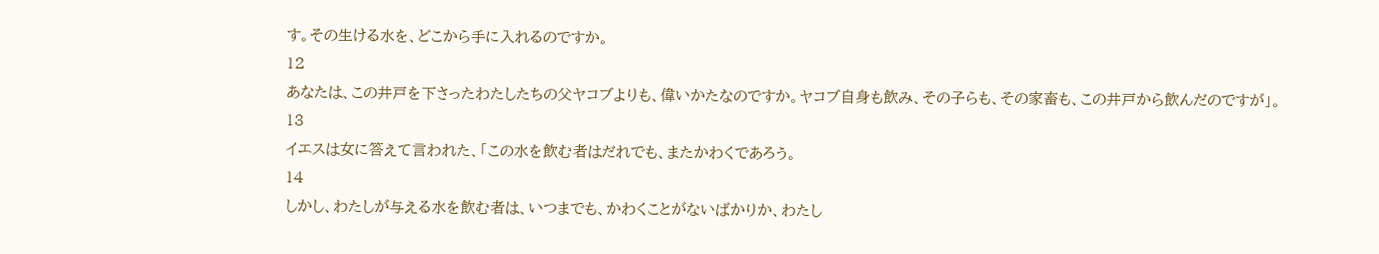す。その生ける水を、どこから手に入れるのですか。
12
あなたは、この井戸を下さったわたしたちの父ヤコブよりも、偉いかたなのですか。ヤコブ自身も飲み、その子らも、その家畜も、この井戸から飲んだのですが」。
13
イエスは女に答えて言われた、「この水を飲む者はだれでも、またかわくであろう。
14
しかし、わたしが与える水を飲む者は、いつまでも、かわくことがないばかりか、わたし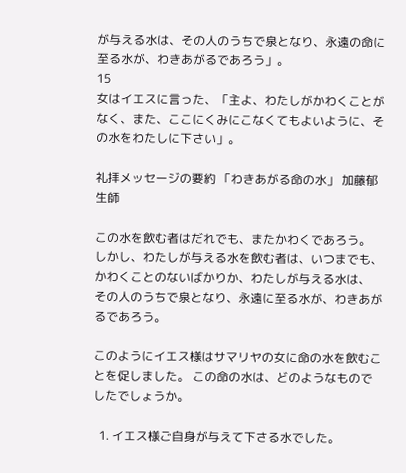が与える水は、その人のうちで泉となり、永遠の命に至る水が、わきあがるであろう」。
15
女はイエスに言った、「主よ、わたしがかわくことがなく、また、ここにくみにこなくてもよいように、その水をわたしに下さい」。

礼拝メッセージの要約 「わきあがる命の水」 加藤郁生師

この水を飲む者はだれでも、またかわくであろう。 しかし、わたしが与える水を飲む者は、いつまでも、 かわくことのないばかりか、わたしが与える水は、 その人のうちで泉となり、永遠に至る水が、わきあがるであろう。

このようにイエス様はサマリヤの女に命の水を飲むことを促しました。 この命の水は、どのようなものでしたでしょうか。

  1. イエス様ご自身が与えて下さる水でした。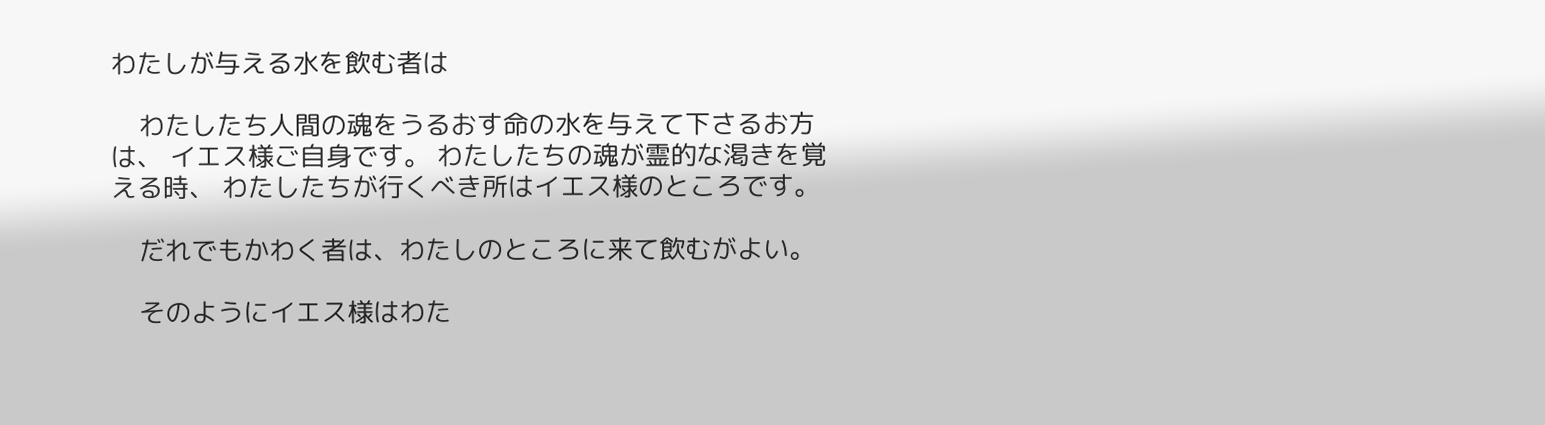わたしが与える水を飲む者は

    わたしたち人間の魂をうるおす命の水を与えて下さるお方は、 イエス様ご自身です。 わたしたちの魂が霊的な渇きを覚える時、 わたしたちが行くべき所はイエス様のところです。

    だれでもかわく者は、わたしのところに来て飲むがよい。

    そのようにイエス様はわた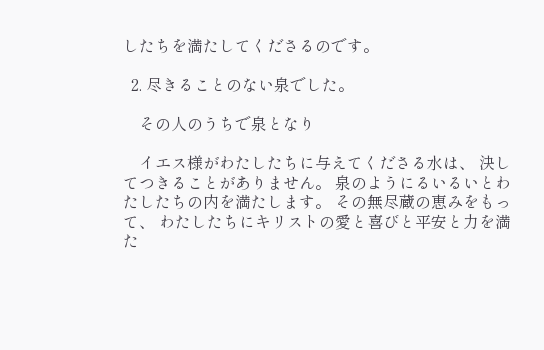したちを満たしてくださるのです。

  2. 尽きることのない泉でした。

    その人のうちで泉となり

    イエス様がわたしたちに与えてくださる水は、 決してつきることがありません。 泉のようにるいるいとわたしたちの内を満たします。 その無尽蔵の恵みをもって、 わたしたちにキリストの愛と喜びと平安と力を満た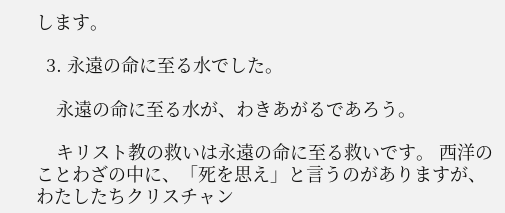します。

  3. 永遠の命に至る水でした。

    永遠の命に至る水が、わきあがるであろう。

    キリスト教の救いは永遠の命に至る救いです。 西洋のことわざの中に、「死を思え」と言うのがありますが、 わたしたちクリスチャン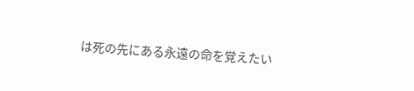は死の先にある永遠の命を覚えたい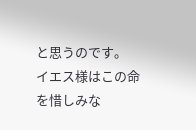と思うのです。 イエス様はこの命を惜しみな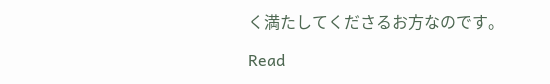く満たしてくださるお方なのです。

Read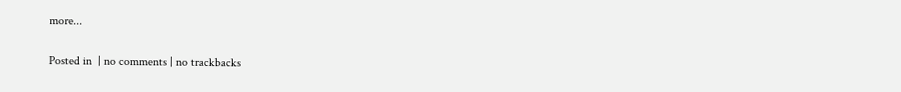more...

Posted in  | no comments | no trackbacks